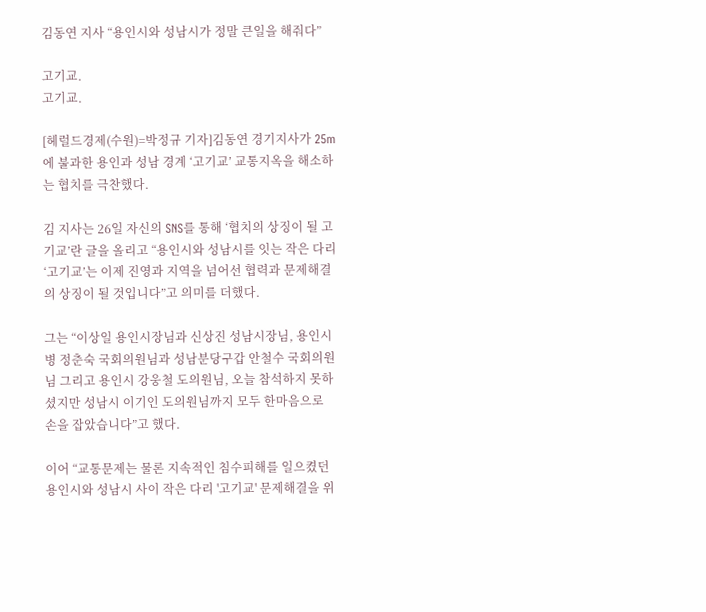김동연 지사 “용인시와 성남시가 정말 큰일을 해줘다”

고기교.
고기교.

[헤럴드경제(수원)=박정규 기자]김동연 경기지사가 25m에 불과한 용인과 성남 경계 ‘고기교’ 교통지옥을 해소하는 협치를 극찬했다.

김 지사는 26일 자신의 SNS를 통해 ‘협치의 상징이 될 고기교’란 글을 올리고 “용인시와 성남시를 잇는 작은 다리 ‘고기교’는 이제 진영과 지역을 넘어선 협력과 문제해결의 상징이 될 것입니다”고 의미를 더했다.

그는 “이상일 용인시장님과 신상진 성남시장님, 용인시병 정춘숙 국회의원님과 성남분당구갑 안철수 국회의원님 그리고 용인시 강웅철 도의원님, 오늘 참석하지 못하셨지만 성남시 이기인 도의원님까지 모두 한마음으로 손을 잡았습니다”고 했다.

이어 “교통문제는 물론 지속적인 침수피해를 일으켰던 용인시와 성남시 사이 작은 다리 '고기교' 문제해결을 위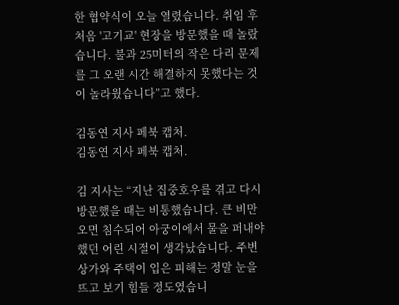한 협약식이 오늘 열렸습니다. 취임 후 처음 '고기교' 현장을 방문했을 때 놀랐습니다. 불과 25미터의 작은 다리 문제를 그 오랜 시간 해결하지 못했다는 것이 놀라웠습니다”고 했다.

김동연 지사 페북 캡처.
김동연 지사 페북 캡처.

김 지사는 “지난 집중호우를 겪고 다시 방문했을 때는 비통했습니다. 큰 비만 오면 침수되어 아궁이에서 물을 퍼내야 했던 어린 시절이 생각났습니다. 주변 상가와 주택이 입은 피해는 정말 눈을 뜨고 보기 힘들 정도였습니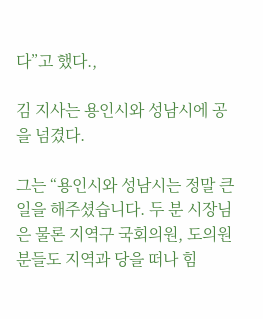다”고 했다.,

김 지사는 용인시와 성남시에 공을 넘겼다.

그는 “용인시와 성남시는 정말 큰일을 해주셨습니다. 두 분 시장님은 물론 지역구 국회의원, 도의원분들도 지역과 당을 떠나 힘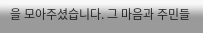을 모아주셨습니다. 그 마음과 주민들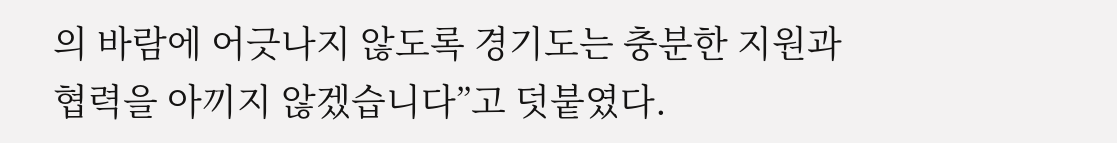의 바람에 어긋나지 않도록 경기도는 충분한 지원과 협력을 아끼지 않겠습니다”고 덧붙였다.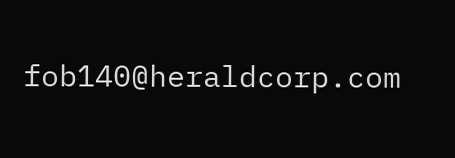fob140@heraldcorp.com